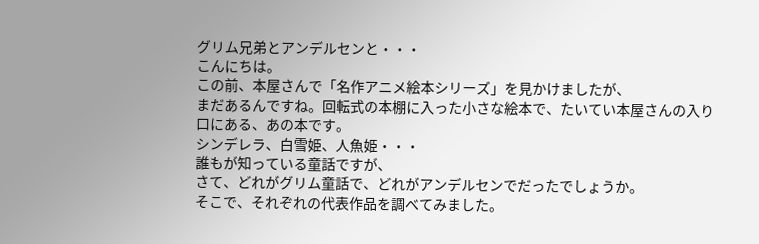グリム兄弟とアンデルセンと・・・
こんにちは。
この前、本屋さんで「名作アニメ絵本シリーズ」を見かけましたが、
まだあるんですね。回転式の本棚に入った小さな絵本で、たいてい本屋さんの入り口にある、あの本です。
シンデレラ、白雪姫、人魚姫・・・
誰もが知っている童話ですが、
さて、どれがグリム童話で、どれがアンデルセンでだったでしょうか。
そこで、それぞれの代表作品を調べてみました。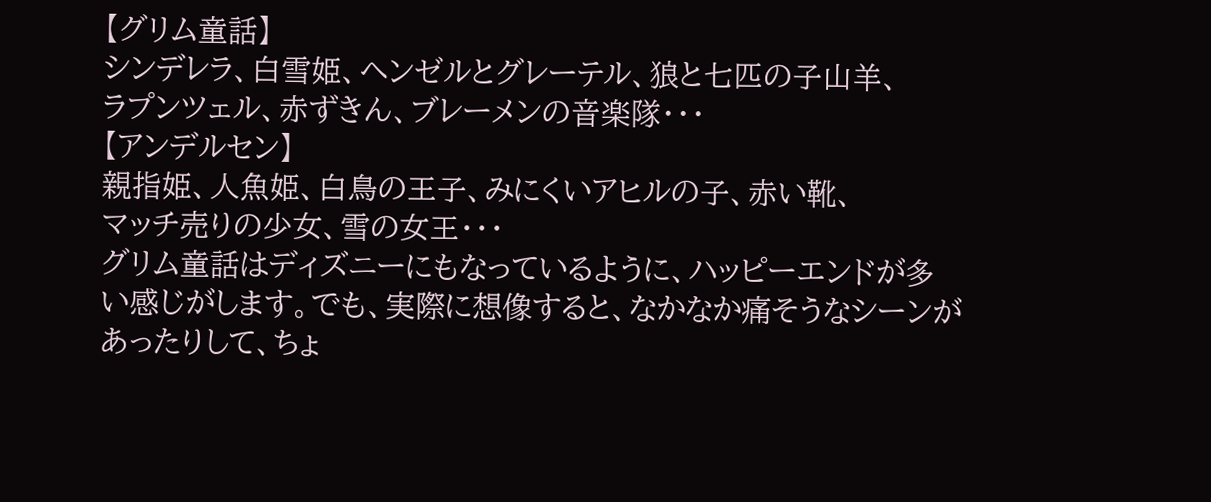【グリム童話】
シンデレラ、白雪姫、ヘンゼルとグレーテル、狼と七匹の子山羊、
ラプンツェル、赤ずきん、ブレーメンの音楽隊・・・
【アンデルセン】
親指姫、人魚姫、白鳥の王子、みにくいアヒルの子、赤い靴、
マッチ売りの少女、雪の女王・・・
グリム童話はディズニーにもなっているように、ハッピーエンドが多い感じがします。でも、実際に想像すると、なかなか痛そうなシーンがあったりして、ちょ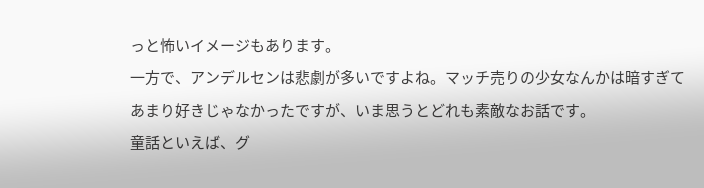っと怖いイメージもあります。
一方で、アンデルセンは悲劇が多いですよね。マッチ売りの少女なんかは暗すぎてあまり好きじゃなかったですが、いま思うとどれも素敵なお話です。
童話といえば、グ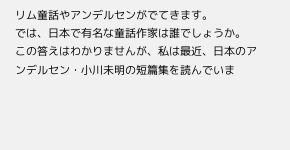リム童話やアンデルセンがでてきます。
では、日本で有名な童話作家は誰でしょうか。
この答えはわかりませんが、私は最近、日本のアンデルセン・小川未明の短篇集を読んでいま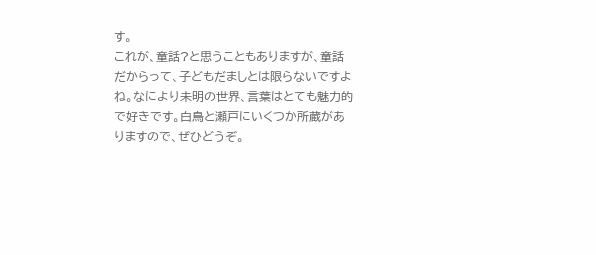す。
これが、童話?と思うこともありますが、童話だからって、子どもだましとは限らないですよね。なにより未明の世界、言葉はとても魅力的で好きです。白鳥と瀬戸にいくつか所蔵がありますので、ぜひどうぞ。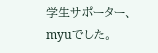学生サポーター、myuでした。